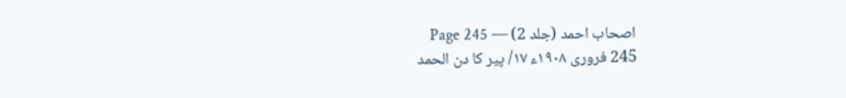اصحاب احمد (جلد 2) — Page 245
245 فروری ۱۹۰۸ء ۱۷/ پیر کا دن الحمد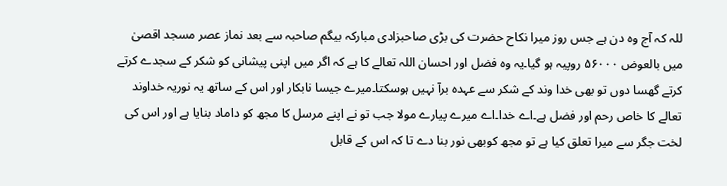للہ کہ آج وہ دن ہے جس روز میرا نکاح حضرت کی بڑی صاحبزادی مبارکہ بیگم صاحبہ سے بعد نماز عصر مسجد اقصیٰ میں بالعوض ۵۶۰۰۰ روپیہ ہو گیا۔یہ وہ فضل اور احسان اللہ تعالے کا ہے کہ اگر میں اپنی پیشانی کو شکر کے سجدے کرتے کرتے گھسا دوں تو بھی خدا وند کے شکر سے عہدہ برآ نہیں ہوسکتا۔میرے جیسا نابکار اور اس کے ساتھ یہ نوریہ خداوند تعالے کا خاص رحم اور فضل ہے۔اے خدا۔اے میرے پیارے مولا جب تو نے اپنے مرسل کا مجھ کو داماد بنایا ہے اور اس کی لخت جگر سے میرا تعلق کیا ہے تو مجھ کوبھی نور بنا دے تا کہ اس کے قابل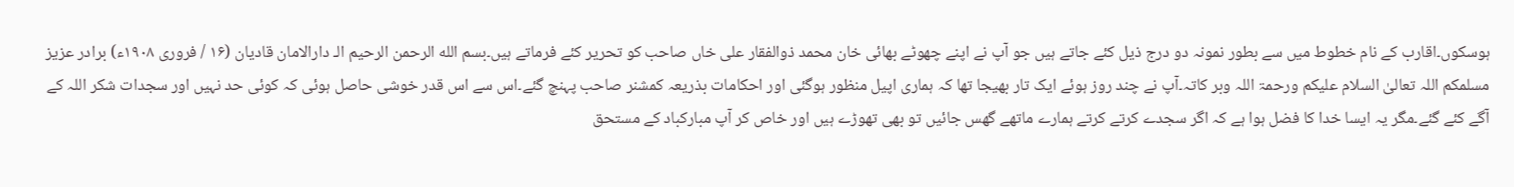ہوسکوں۔اقارب کے نام خطوط میں سے بطور نمونہ دو درج ذیل کئے جاتے ہیں جو آپ نے اپنے چھوٹے بھائی خان محمد ذوالفقار علی خاں صاحب کو تحریر کئے فرماتے ہیں۔بسم الله الرحمن الرحيم الـ دارالامان قادیان (۱۶ / فروری ۱۹۰۸ء) برادر عزیز مسلمکم اللہ تعالیٰ السلام علیکم ورحمۃ اللہ وبر کاتہ۔آپ نے چند روز ہوئے ایک تار بھیجا تھا کہ ہماری اپیل منظور ہوگئی اور احکامات بذریعہ کمشنر صاحب پہنچ گئے۔اس سے اس قدر خوشی حاصل ہوئی کہ کوئی حد نہیں اور سجدات شکر اللہ کے آگے کئے گئے۔مگر یہ ایسا خدا کا فضل ہوا ہے کہ اگر سجدے کرتے کرتے ہمارے ماتھے گھس جائیں تو بھی تھوڑے ہیں اور خاص کر آپ مبارکباد کے مستحق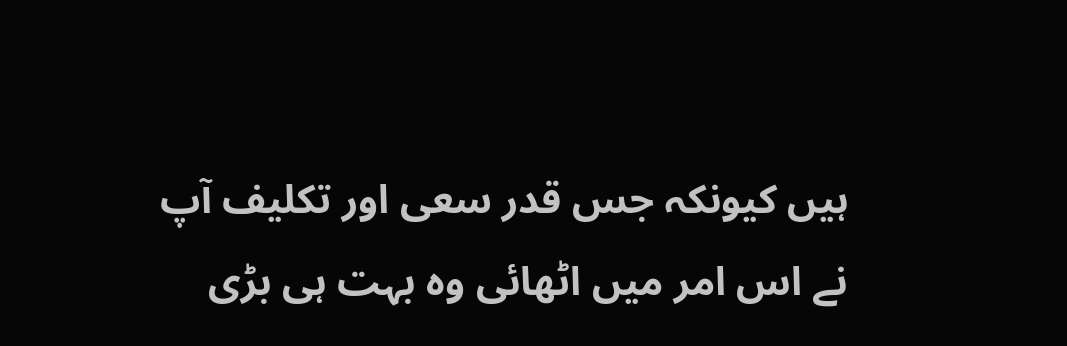ہیں کیونکہ جس قدر سعی اور تکلیف آپ نے اس امر میں اٹھائی وہ بہت ہی بڑی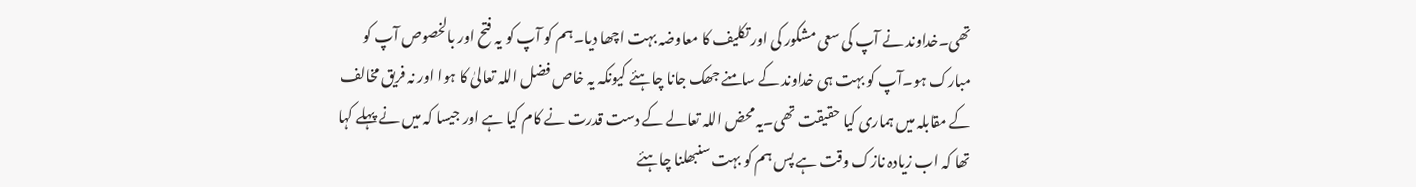تھی۔خداوند نے آپ کی سعی مشکور کی اور تکلیف کا معاوضہ بہت اچھا دیا۔ہم کو آپ کو یہ فتح اور بالخصوص آپ کو مبارک ہو۔آپ کو بہت ہی خداوند کے سامنے جھک جانا چاہئے کیونکہ یہ خاص فضل اللہ تعالیٰ کا ہوا اور نہ فریق مخالف کے مقابلہ میں ہماری کیا حقیقت تھی۔یہ محض اللہ تعالے کے دست قدرت نے کام کیا ہے اور جیسا کہ میں نے پہلے کہا تھا کہ اب زیادہ نازک وقت ہے پس ہم کو بہت سنبھلنا چاہئے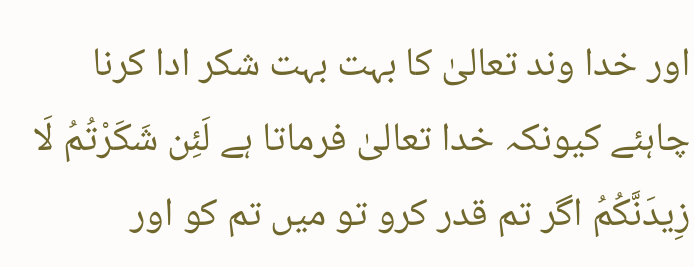اور خدا وند تعالیٰ کا بہت بہت شکر ادا کرنا چاہئے کیونکہ خدا تعالیٰ فرماتا ہے لَئِن شَكَرْتُمُ لَا زِيدَنَّكُمُ اگر تم قدر کرو تو میں تم کو اور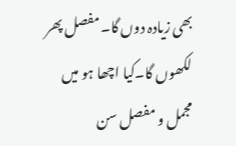بھی زیادہ دوں گا۔مفصل پھر لکھوں گا۔کیا اچھا ہو میں مجمل و مفصل سن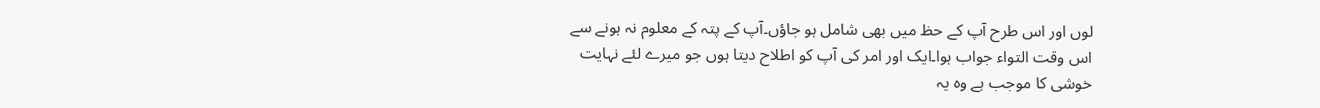لوں اور اس طرح آپ کے حظ میں بھی شامل ہو جاؤں۔آپ کے پتہ کے معلوم نہ ہونے سے اس وقت التواء جواب ہوا۔ایک اور امر کی آپ کو اطلاح دیتا ہوں جو میرے لئے نہایت خوشی کا موجب ہے وہ یہ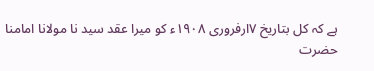ہے کہ کل بتاریخ ۷ارفروری ۱۹۰۸ء کو میرا عقد سید نا مولانا امامنا حضرت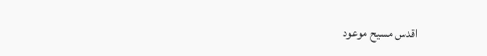اقدس مسیح موعود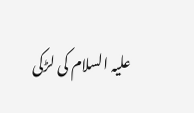علیہ السلام کی لڑکی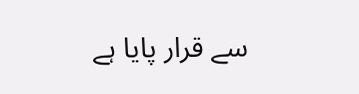سے قرار پایا ہے